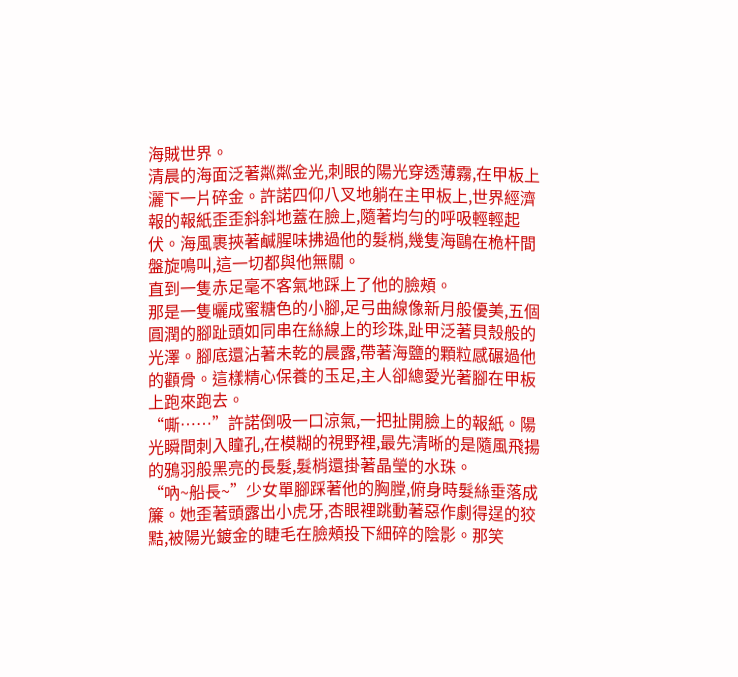海賊世界。
清晨的海面泛著粼粼金光,刺眼的陽光穿透薄霧,在甲板上灑下一片碎金。許諾四仰八叉地躺在主甲板上,世界經濟報的報紙歪歪斜斜地蓋在臉上,隨著均勻的呼吸輕輕起伏。海風裹挾著鹹腥味拂過他的髮梢,幾隻海鷗在桅杆間盤旋鳴叫,這一切都與他無關。
直到一隻赤足毫不客氣地踩上了他的臉頰。
那是一隻曬成蜜糖色的小腳,足弓曲線像新月般優美,五個圓潤的腳趾頭如同串在絲線上的珍珠,趾甲泛著貝殼般的光澤。腳底還沾著未乾的晨露,帶著海鹽的顆粒感碾過他的顴骨。這樣精心保養的玉足,主人卻總愛光著腳在甲板上跑來跑去。
“嘶……”許諾倒吸一口涼氣,一把扯開臉上的報紙。陽光瞬間刺入瞳孔,在模糊的視野裡,最先清晰的是隨風飛揚的鴉羽般黑亮的長髮,髮梢還掛著晶瑩的水珠。
“吶~船長~”少女單腳踩著他的胸膛,俯身時髮絲垂落成簾。她歪著頭露出小虎牙,杏眼裡跳動著惡作劇得逞的狡黠,被陽光鍍金的睫毛在臉頰投下細碎的陰影。那笑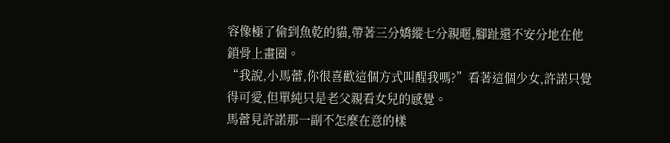容像極了偷到魚乾的貓,帶著三分嬌縱七分親暱,腳趾還不安分地在他鎖骨上畫圈。
“我說,小馬蕾,你很喜歡這個方式叫醒我嗎?”看著這個少女,許諾只覺得可愛,但單純只是老父親看女兒的感覺。
馬蕾見許諾那一副不怎麼在意的樣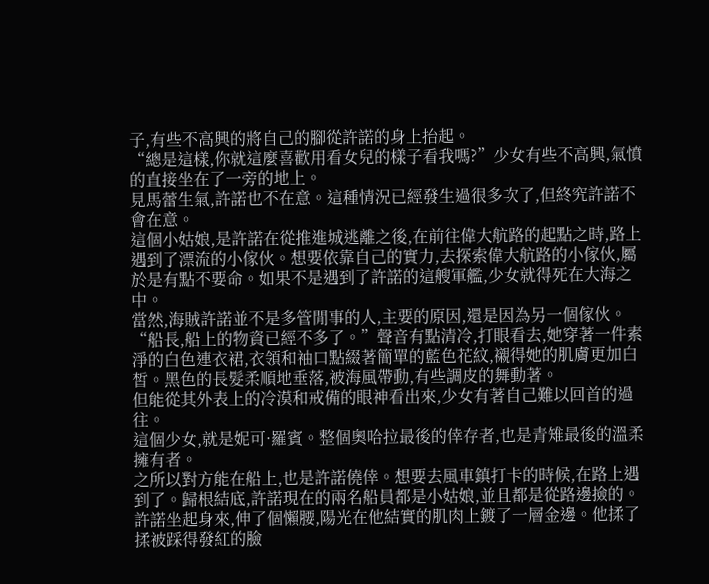子,有些不高興的將自己的腳從許諾的身上抬起。
“總是這樣,你就這麼喜歡用看女兒的樣子看我嗎?”少女有些不高興,氣憤的直接坐在了一旁的地上。
見馬蕾生氣,許諾也不在意。這種情況已經發生過很多次了,但終究許諾不會在意。
這個小姑娘,是許諾在從推進城逃離之後,在前往偉大航路的起點之時,路上遇到了漂流的小傢伙。想要依靠自己的實力,去探索偉大航路的小傢伙,屬於是有點不要命。如果不是遇到了許諾的這艘軍艦,少女就得死在大海之中。
當然,海賊許諾並不是多管閒事的人,主要的原因,還是因為另一個傢伙。
“船長,船上的物資已經不多了。”聲音有點清冷,打眼看去,她穿著一件素淨的白色連衣裙,衣領和袖口點綴著簡單的藍色花紋,襯得她的肌膚更加白皙。黑色的長髮柔順地垂落,被海風帶動,有些調皮的舞動著。
但能從其外表上的冷漠和戒備的眼神看出來,少女有著自己難以回首的過往。
這個少女,就是妮可·羅賓。整個奧哈拉最後的倖存者,也是青雉最後的溫柔擁有者。
之所以對方能在船上,也是許諾僥倖。想要去風車鎮打卡的時候,在路上遇到了。歸根結底,許諾現在的兩名船員都是小姑娘,並且都是從路邊撿的。
許諾坐起身來,伸了個懶腰,陽光在他結實的肌肉上鍍了一層金邊。他揉了揉被踩得發紅的臉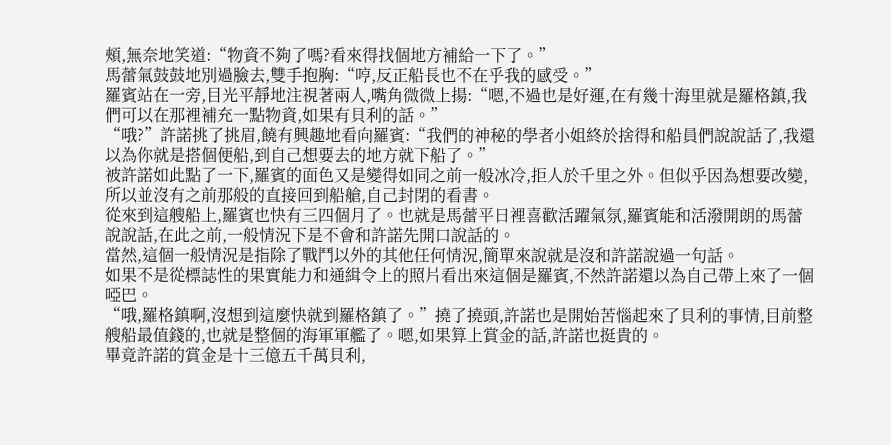頰,無奈地笑道:“物資不夠了嗎?看來得找個地方補給一下了。”
馬蕾氣鼓鼓地別過臉去,雙手抱胸:“哼,反正船長也不在乎我的感受。”
羅賓站在一旁,目光平靜地注視著兩人,嘴角微微上揚:“嗯,不過也是好運,在有幾十海里就是羅格鎮,我們可以在那裡補充一點物資,如果有貝利的話。”
“哦?”許諾挑了挑眉,饒有興趣地看向羅賓:“我們的神秘的學者小姐終於捨得和船員們說說話了,我還以為你就是搭個便船,到自己想要去的地方就下船了。”
被許諾如此點了一下,羅賓的面色又是變得如同之前一般冰冷,拒人於千里之外。但似乎因為想要改變,所以並沒有之前那般的直接回到船艙,自己封閉的看書。
從來到這艘船上,羅賓也快有三四個月了。也就是馬蕾平日裡喜歡活躍氣氛,羅賓能和活潑開朗的馬蕾說說話,在此之前,一般情況下是不會和許諾先開口說話的。
當然,這個一般情況是指除了戰鬥以外的其他任何情況,簡單來說就是沒和許諾說過一句話。
如果不是從標誌性的果實能力和通緝令上的照片看出來這個是羅賓,不然許諾還以為自己帶上來了一個啞巴。
“哦,羅格鎮啊,沒想到這麼快就到羅格鎮了。”撓了撓頭,許諾也是開始苦惱起來了貝利的事情,目前整艘船最值錢的,也就是整個的海軍軍艦了。嗯,如果算上賞金的話,許諾也挺貴的。
畢竟許諾的賞金是十三億五千萬貝利,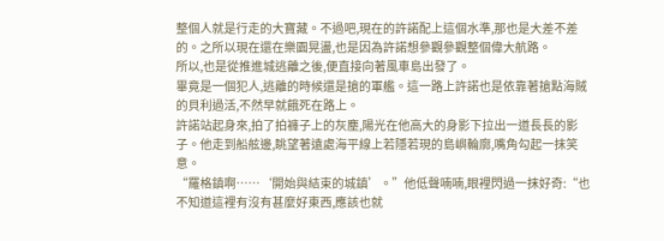整個人就是行走的大寶藏。不過吧,現在的許諾配上這個水準,那也是大差不差的。之所以現在還在樂園晃盪,也是因為許諾想參觀參觀整個偉大航路。
所以,也是從推進城逃離之後,便直接向著風車島出發了。
畢竟是一個犯人,逃離的時候還是搶的軍艦。這一路上許諾也是依靠著搶點海賊的貝利過活,不然早就餓死在路上。
許諾站起身來,拍了拍褲子上的灰塵,陽光在他高大的身影下拉出一道長長的影子。他走到船舷邊,眺望著遠處海平線上若隱若現的島嶼輪廓,嘴角勾起一抹笑意。
“羅格鎮啊……‘開始與結束的城鎮’。”他低聲喃喃,眼裡閃過一抹好奇:“也不知道這裡有沒有甚麼好東西,應該也就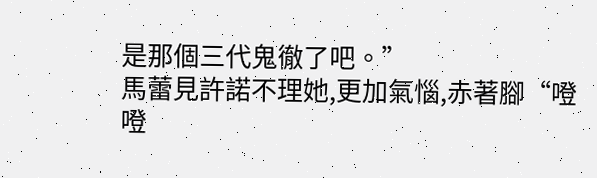是那個三代鬼徹了吧。”
馬蕾見許諾不理她,更加氣惱,赤著腳“噔噔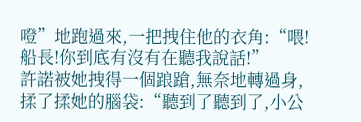噔”地跑過來,一把拽住他的衣角:“喂!船長!你到底有沒有在聽我說話!”
許諾被她拽得一個踉蹌,無奈地轉過身,揉了揉她的腦袋:“聽到了聽到了,小公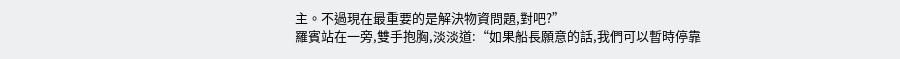主。不過現在最重要的是解決物資問題,對吧?”
羅賓站在一旁,雙手抱胸,淡淡道:“如果船長願意的話,我們可以暫時停靠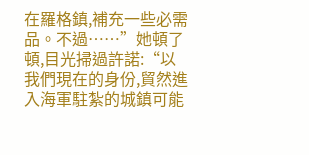在羅格鎮,補充一些必需品。不過……”她頓了頓,目光掃過許諾:“以我們現在的身份,貿然進入海軍駐紮的城鎮可能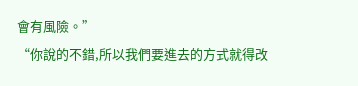會有風險。”
“你說的不錯,所以我們要進去的方式就得改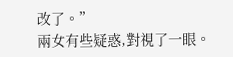改了。”
兩女有些疑惑,對視了一眼。